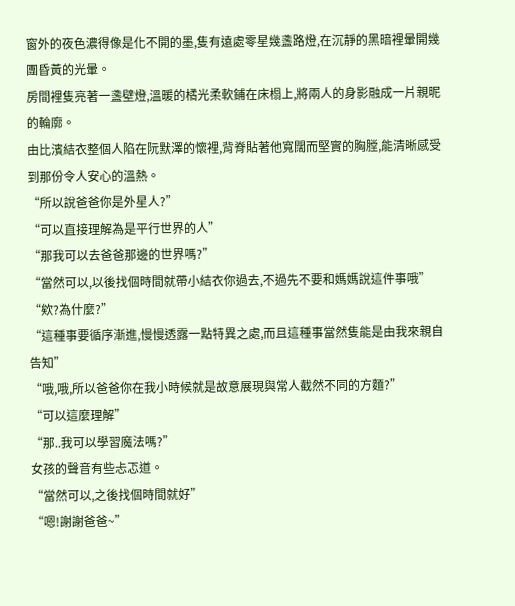窗外的夜色濃得像是化不開的墨,隻有遠處零星幾盞路燈,在沉靜的黑暗裡暈開幾團昏黃的光暈。
房間裡隻亮著一盞壁燈,溫暖的橘光柔軟鋪在床榻上,將兩人的身影融成一片親昵的輪廓。
由比濱結衣整個人陷在阮默澤的懷裡,背脊貼著他寬闊而堅實的胸膛,能清晰感受到那份令人安心的溫熱。
“所以說爸爸你是外星人?”
“可以直接理解為是平行世界的人”
“那我可以去爸爸那邊的世界嗎?”
“當然可以,以後找個時間就帶小結衣你過去,不過先不要和媽媽說這件事哦”
“欸?為什麼?”
“這種事要循序漸進,慢慢透露一點特異之處,而且這種事當然隻能是由我來親自告知”
“哦,哦,所以爸爸你在我小時候就是故意展現與常人截然不同的方麵?”
“可以這麼理解”
“那..我可以學習魔法嗎?”
女孩的聲音有些忐忑道。
“當然可以,之後找個時間就好”
“嗯!謝謝爸爸~”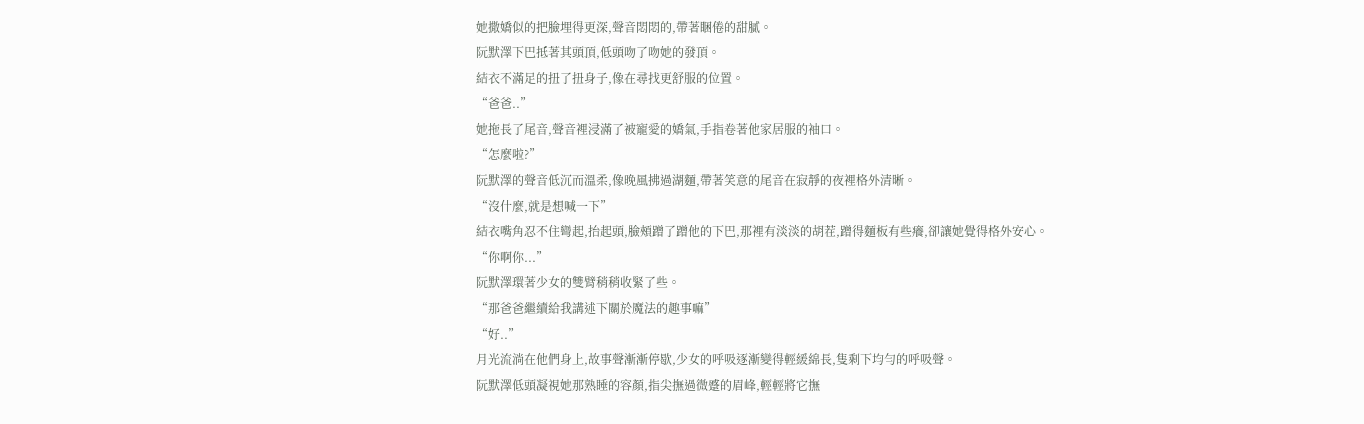她撒嬌似的把臉埋得更深,聲音悶悶的,帶著睏倦的甜膩。
阮默澤下巴抵著其頭頂,低頭吻了吻她的發頂。
結衣不滿足的扭了扭身子,像在尋找更舒服的位置。
“爸爸..”
她拖長了尾音,聲音裡浸滿了被寵愛的嬌氣,手指卷著他家居服的袖口。
“怎麼啦?”
阮默澤的聲音低沉而溫柔,像晚風拂過湖麵,帶著笑意的尾音在寂靜的夜裡格外清晰。
“沒什麼,就是想喊一下”
結衣嘴角忍不住彎起,抬起頭,臉頰蹭了蹭他的下巴,那裡有淡淡的胡茬,蹭得麵板有些癢,卻讓她覺得格外安心。
“你啊你...”
阮默澤環著少女的雙臂稍稍收緊了些。
“那爸爸繼續給我講述下關於魔法的趣事嘛”
“好..”
月光流淌在他們身上,故事聲漸漸停歇,少女的呼吸逐漸變得輕緩綿長,隻剩下均勻的呼吸聲。
阮默澤低頭凝視她那熟睡的容顏,指尖撫過微蹙的眉峰,輕輕將它撫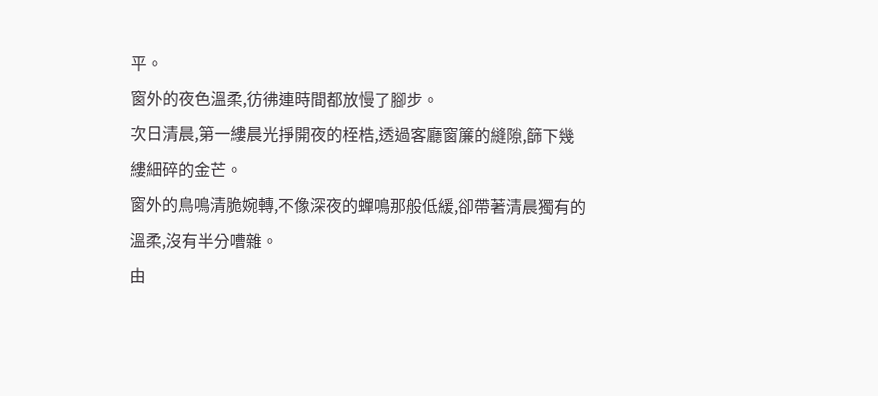平。
窗外的夜色溫柔,彷彿連時間都放慢了腳步。
次日清晨,第一縷晨光掙開夜的桎梏,透過客廳窗簾的縫隙,篩下幾縷細碎的金芒。
窗外的鳥鳴清脆婉轉,不像深夜的蟬鳴那般低緩,卻帶著清晨獨有的溫柔,沒有半分嘈雜。
由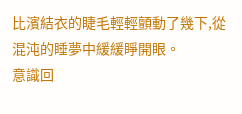比濱結衣的睫毛輕輕顫動了幾下,從混沌的睡夢中緩緩睜開眼。
意識回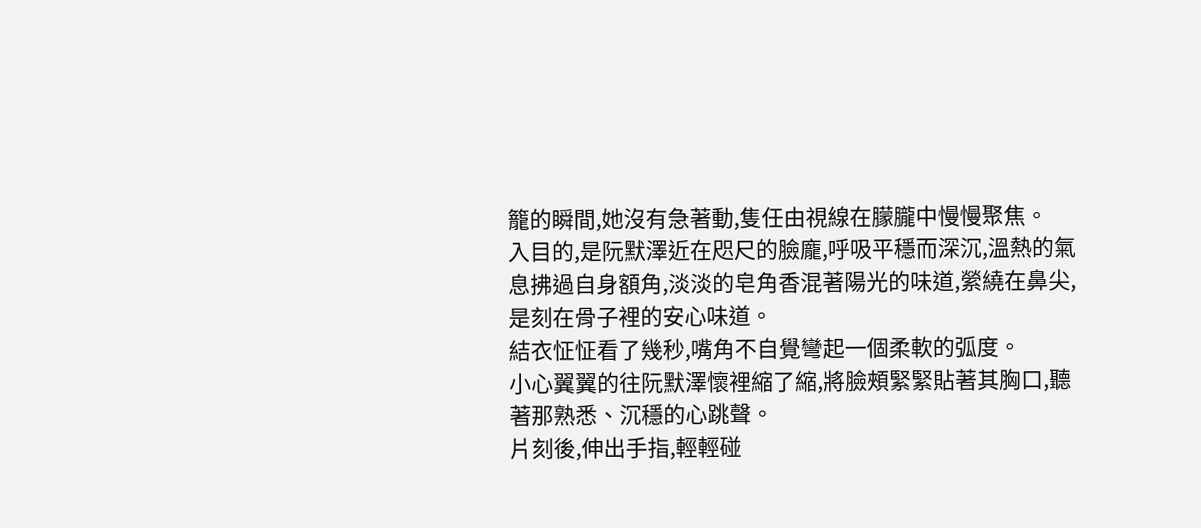籠的瞬間,她沒有急著動,隻任由視線在朦朧中慢慢聚焦。
入目的,是阮默澤近在咫尺的臉龐,呼吸平穩而深沉,溫熱的氣息拂過自身額角,淡淡的皂角香混著陽光的味道,縈繞在鼻尖,是刻在骨子裡的安心味道。
結衣怔怔看了幾秒,嘴角不自覺彎起一個柔軟的弧度。
小心翼翼的往阮默澤懷裡縮了縮,將臉頰緊緊貼著其胸口,聽著那熟悉、沉穩的心跳聲。
片刻後,伸出手指,輕輕碰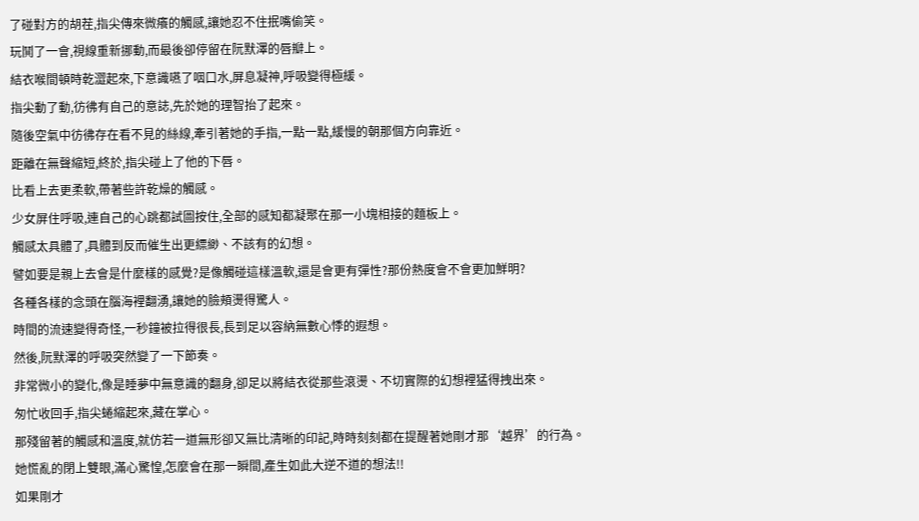了碰對方的胡茬,指尖傳來微癢的觸感,讓她忍不住抿嘴偷笑。
玩鬨了一會,視線重新挪動,而最後卻停留在阮默澤的唇瓣上。
結衣喉間頓時乾澀起來,下意識嚥了咽口水,屏息凝神,呼吸變得極緩。
指尖動了動,彷彿有自己的意誌,先於她的理智抬了起來。
隨後空氣中彷彿存在看不見的絲線,牽引著她的手指,一點一點,緩慢的朝那個方向靠近。
距離在無聲縮短,終於,指尖碰上了他的下唇。
比看上去更柔軟,帶著些許乾燥的觸感。
少女屏住呼吸,連自己的心跳都試圖按住,全部的感知都凝聚在那一小塊相接的麵板上。
觸感太具體了,具體到反而催生出更縹緲、不該有的幻想。
譬如要是親上去會是什麼樣的感覺?是像觸碰這樣溫軟,還是會更有彈性?那份熱度會不會更加鮮明?
各種各樣的念頭在腦海裡翻湧,讓她的臉頰燙得驚人。
時間的流速變得奇怪,一秒鐘被拉得很長,長到足以容納無數心悸的遐想。
然後,阮默澤的呼吸突然變了一下節奏。
非常微小的變化,像是睡夢中無意識的翻身,卻足以將結衣從那些滾燙、不切實際的幻想裡猛得拽出來。
匆忙收回手,指尖蜷縮起來,藏在掌心。
那殘留著的觸感和溫度,就仿若一道無形卻又無比清晰的印記,時時刻刻都在提醒著她剛才那‘越界’的行為。
她慌亂的閉上雙眼,滿心驚惶,怎麼會在那一瞬間,產生如此大逆不道的想法!!
如果剛才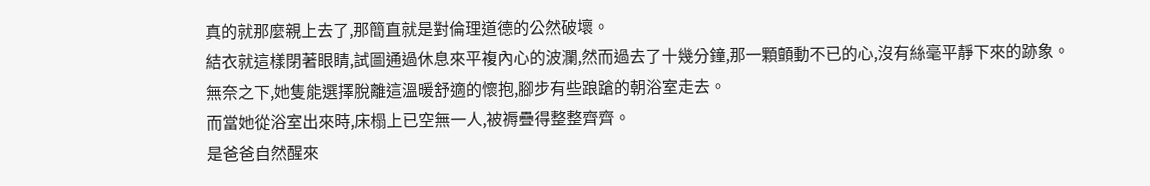真的就那麼親上去了,那簡直就是對倫理道德的公然破壞。
結衣就這樣閉著眼睛,試圖通過休息來平複內心的波瀾,然而過去了十幾分鐘,那一顆顫動不已的心,沒有絲毫平靜下來的跡象。
無奈之下,她隻能選擇脫離這溫暖舒適的懷抱,腳步有些踉蹌的朝浴室走去。
而當她從浴室出來時,床榻上已空無一人,被褥疊得整整齊齊。
是爸爸自然醒來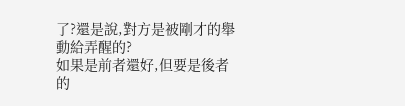了?還是說,對方是被剛才的舉動給弄醒的?
如果是前者還好,但要是後者的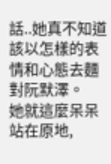話..她真不知道該以怎樣的表情和心態去麵對阮默澤。
她就這麼呆呆站在原地,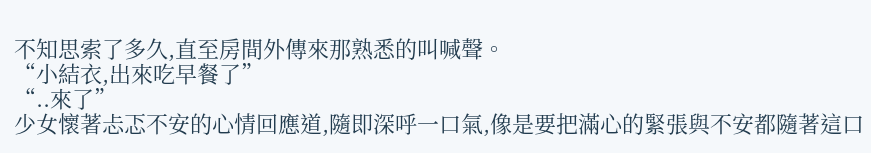不知思索了多久,直至房間外傳來那熟悉的叫喊聲。
“小結衣,出來吃早餐了”
“..來了”
少女懷著忐忑不安的心情回應道,隨即深呼一口氣,像是要把滿心的緊張與不安都隨著這口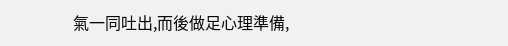氣一同吐出,而後做足心理準備,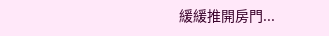緩緩推開房門...